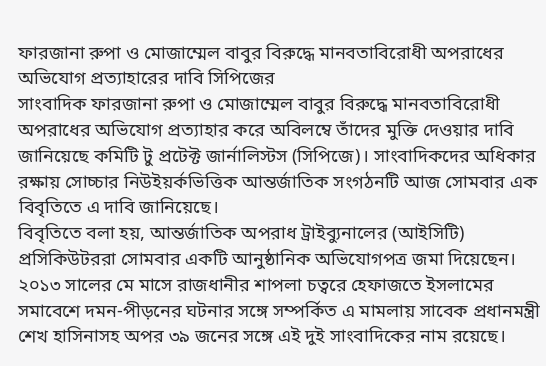ফারজানা রুপা ও মোজাম্মেল বাবুর বিরুদ্ধে মানবতাবিরোধী অপরাধের অভিযোগ প্রত্যাহারের দাবি সিপিজের
সাংবাদিক ফারজানা রুপা ও মোজাম্মেল বাবুর বিরুদ্ধে মানবতাবিরোধী অপরাধের অভিযোগ প্রত্যাহার করে অবিলম্বে তাঁদের মুক্তি দেওয়ার দাবি জানিয়েছে কমিটি টু প্রটেক্ট জার্নালিস্টস (সিপিজে)। সাংবাদিকদের অধিকার রক্ষায় সোচ্চার নিউইয়র্কভিত্তিক আন্তর্জাতিক সংগঠনটি আজ সোমবার এক বিবৃতিতে এ দাবি জানিয়েছে।
বিবৃতিতে বলা হয়, আন্তর্জাতিক অপরাধ ট্রাইব্যুনালের (আইসিটি) প্রসিকিউটররা সোমবার একটি আনুষ্ঠানিক অভিযোগপত্র জমা দিয়েছেন। ২০১৩ সালের মে মাসে রাজধানীর শাপলা চত্বরে হেফাজতে ইসলামের সমাবেশে দমন-পীড়নের ঘটনার সঙ্গে সম্পর্কিত এ মামলায় সাবেক প্রধানমন্ত্রী শেখ হাসিনাসহ অপর ৩৯ জনের সঙ্গে এই দুই সাংবাদিকের নাম রয়েছে।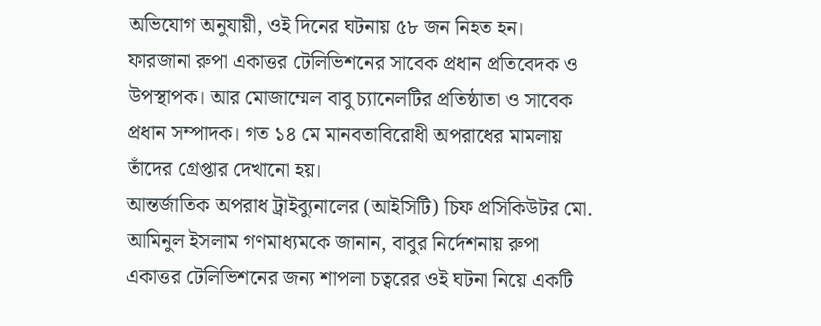অভিযোগ অনুযায়ী, ওই দিনের ঘটনায় ৫৮ জন নিহত হন।
ফারজানা রুপা একাত্তর টেলিভিশনের সাবেক প্রধান প্রতিবেদক ও উপস্থাপক। আর মোজাম্মেল বাবু চ্যানেলটির প্রতিষ্ঠাতা ও সাবেক প্রধান সম্পাদক। গত ১৪ মে মানবতাবিরোধী অপরাধের মামলায় তাঁদের গ্রেপ্তার দেখানো হয়।
আন্তর্জাতিক অপরাধ ট্রাইব্যুনালের (আইসিটি) চিফ প্রসিকিউটর মো. আমিনুল ইসলাম গণমাধ্যমকে জানান, বাবুর নির্দেশনায় রুপা একাত্তর টেলিভিশনের জন্য শাপলা চত্বরের ওই ঘটনা নিয়ে একটি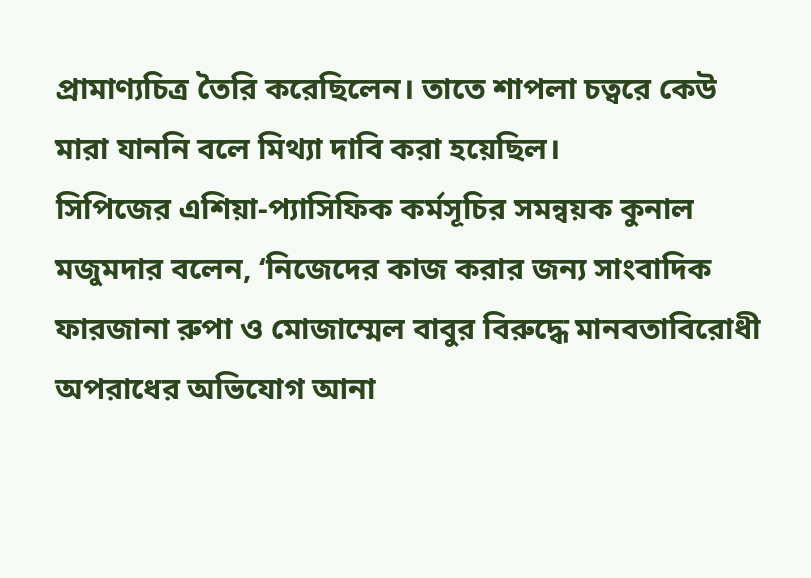প্রামাণ্যচিত্র তৈরি করেছিলেন। তাতে শাপলা চত্বরে কেউ মারা যাননি বলে মিথ্যা দাবি করা হয়েছিল।
সিপিজের এশিয়া-প্যাসিফিক কর্মসূচির সমন্বয়ক কুনাল মজুমদার বলেন, ‘নিজেদের কাজ করার জন্য সাংবাদিক ফারজানা রুপা ও মোজাম্মেল বাবুর বিরুদ্ধে মানবতাবিরোধী অপরাধের অভিযোগ আনা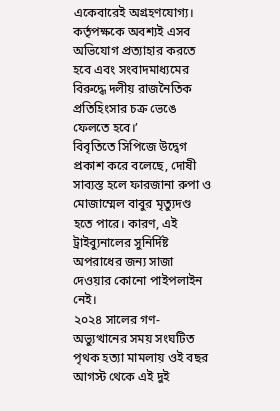একেবারেই অগ্রহণযোগ্য। কর্তৃপক্ষকে অবশ্যই এসব অভিযোগ প্রত্যাহার করতে হবে এবং সংবাদমাধ্যমের বিরুদ্ধে দলীয় রাজনৈতিক প্রতিহিংসার চক্র ভেঙে ফেলতে হবে।’
বিবৃতিতে সিপিজে উদ্বেগ প্রকাশ করে বলেছে, দোষী সাব্যস্ত হলে ফারজানা রুপা ও মোজাম্মেল বাবুর মৃত্যুদণ্ড হতে পারে। কারণ, এই ট্রাইব্যুনালের সুনির্দিষ্ট অপরাধের জন্য সাজা দেওয়ার কোনো পাইপলাইন নেই।
২০২৪ সালের গণ-অভ্যুত্থানের সময় সংঘটিত পৃথক হত্যা মামলায় ওই বছর আগস্ট থেকে এই দুই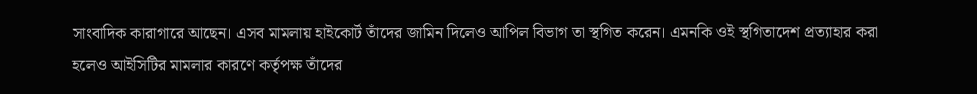সাংবাদিক কারাগারে আছেন। এসব মামলায় হাইকোর্ট তাঁদের জামিন দিলেও আপিল বিভাগ তা স্থগিত করেন। এমনকি ওই স্থগিতাদেশ প্রত্যাহার করা হলেও আইসিটির মামলার কারণে কর্তৃপক্ষ তাঁদের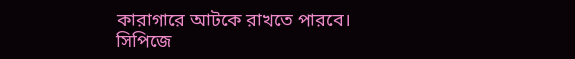কারাগারে আটকে রাখতে পারবে।
সিপিজে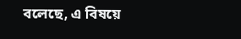বলেছে, এ বিষয়ে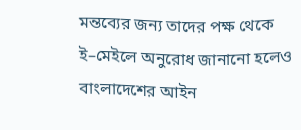মন্তব্যের জন্য তাদের পক্ষ থেকে ই–মেইলে অনুরোধ জানানো হলেও বাংলাদেশের আইন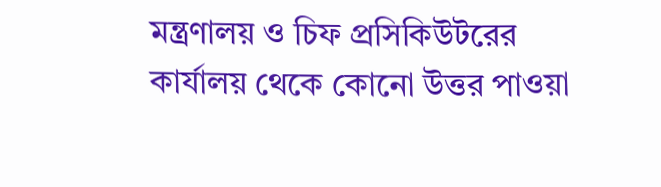মন্ত্রণালয় ও চিফ প্রসিকিউটরের কার্যালয় থেকে কোনো উত্তর পাওয়া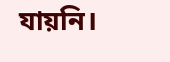যায়নি।